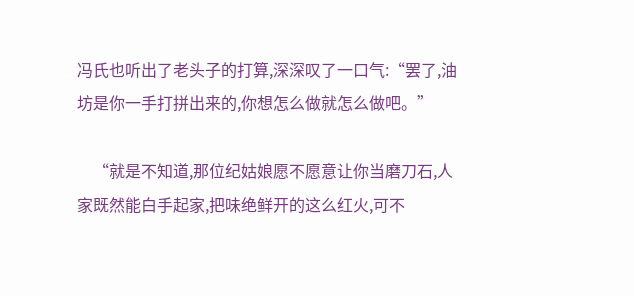冯氏也听出了老头子的打算,深深叹了一口气:“罢了,油坊是你一手打拼出来的,你想怎么做就怎么做吧。”

    “就是不知道,那位纪姑娘愿不愿意让你当磨刀石,人家既然能白手起家,把味绝鲜开的这么红火,可不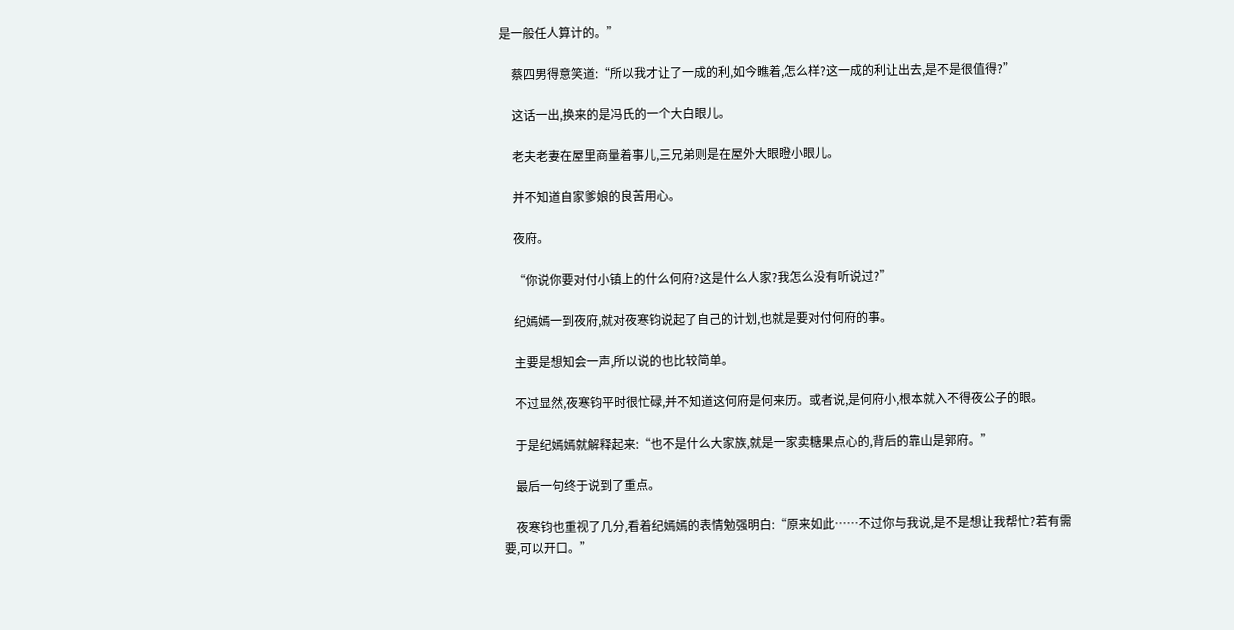是一般任人算计的。”

    蔡四男得意笑道:“所以我才让了一成的利,如今瞧着,怎么样?这一成的利让出去,是不是很值得?”

    这话一出,换来的是冯氏的一个大白眼儿。

    老夫老妻在屋里商量着事儿,三兄弟则是在屋外大眼瞪小眼儿。

    并不知道自家爹娘的良苦用心。

    夜府。

    “你说你要对付小镇上的什么何府?这是什么人家?我怎么没有听说过?”

    纪嫣嫣一到夜府,就对夜寒钧说起了自己的计划,也就是要对付何府的事。

    主要是想知会一声,所以说的也比较简单。

    不过显然,夜寒钧平时很忙碌,并不知道这何府是何来历。或者说,是何府小,根本就入不得夜公子的眼。

    于是纪嫣嫣就解释起来:“也不是什么大家族,就是一家卖糖果点心的,背后的靠山是郭府。”

    最后一句终于说到了重点。

    夜寒钧也重视了几分,看着纪嫣嫣的表情勉强明白:“原来如此……不过你与我说,是不是想让我帮忙?若有需要,可以开口。”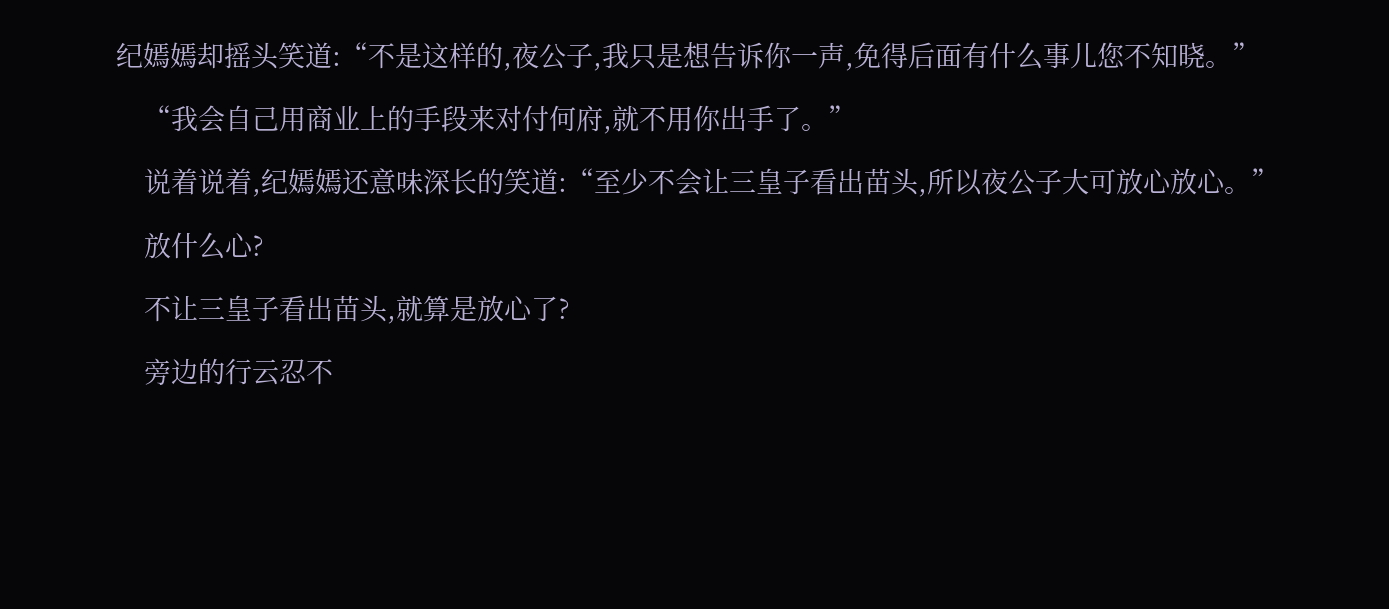纪嫣嫣却摇头笑道:“不是这样的,夜公子,我只是想告诉你一声,免得后面有什么事儿您不知晓。”

    “我会自己用商业上的手段来对付何府,就不用你出手了。”

    说着说着,纪嫣嫣还意味深长的笑道:“至少不会让三皇子看出苗头,所以夜公子大可放心放心。”

    放什么心?

    不让三皇子看出苗头,就算是放心了?

    旁边的行云忍不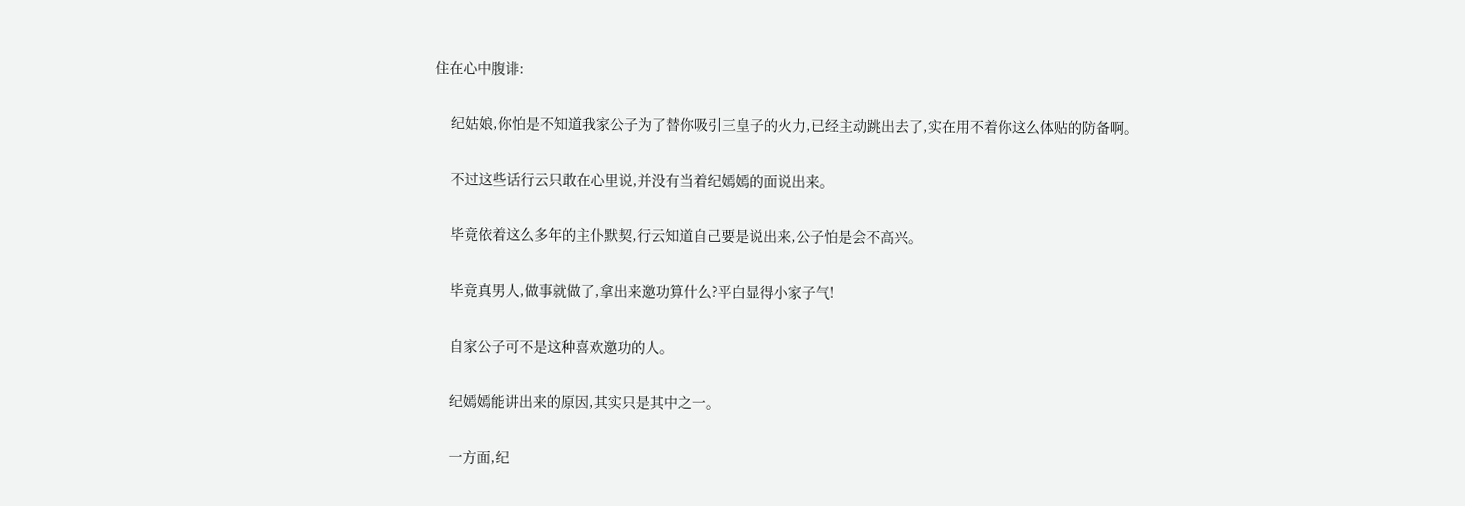住在心中腹诽:

    纪姑娘,你怕是不知道我家公子为了替你吸引三皇子的火力,已经主动跳出去了,实在用不着你这么体贴的防备啊。

    不过这些话行云只敢在心里说,并没有当着纪嫣嫣的面说出来。

    毕竟依着这么多年的主仆默契,行云知道自己要是说出来,公子怕是会不高兴。

    毕竟真男人,做事就做了,拿出来邀功算什么?平白显得小家子气!

    自家公子可不是这种喜欢邀功的人。

    纪嫣嫣能讲出来的原因,其实只是其中之一。

    一方面,纪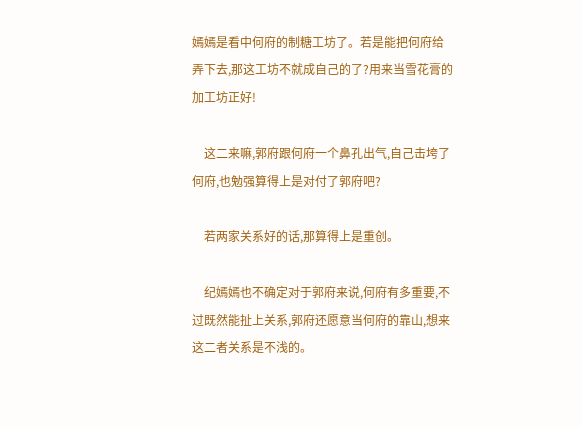嫣嫣是看中何府的制糖工坊了。若是能把何府给弄下去,那这工坊不就成自己的了?用来当雪花膏的加工坊正好!

    这二来嘛,郭府跟何府一个鼻孔出气,自己击垮了何府,也勉强算得上是对付了郭府吧?

    若两家关系好的话,那算得上是重创。

    纪嫣嫣也不确定对于郭府来说,何府有多重要,不过既然能扯上关系,郭府还愿意当何府的靠山,想来这二者关系是不浅的。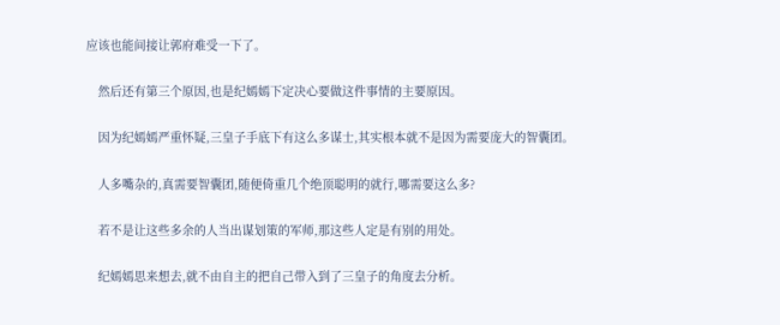应该也能间接让郭府难受一下了。

    然后还有第三个原因,也是纪嫣嫣下定决心要做这件事情的主要原因。

    因为纪嫣嫣严重怀疑,三皇子手底下有这么多谋士,其实根本就不是因为需要庞大的智囊团。

    人多嘴杂的,真需要智囊团,随便倚重几个绝顶聪明的就行,哪需要这么多?

    若不是让这些多余的人当出谋划策的军师,那这些人定是有别的用处。

    纪嫣嫣思来想去,就不由自主的把自己带入到了三皇子的角度去分析。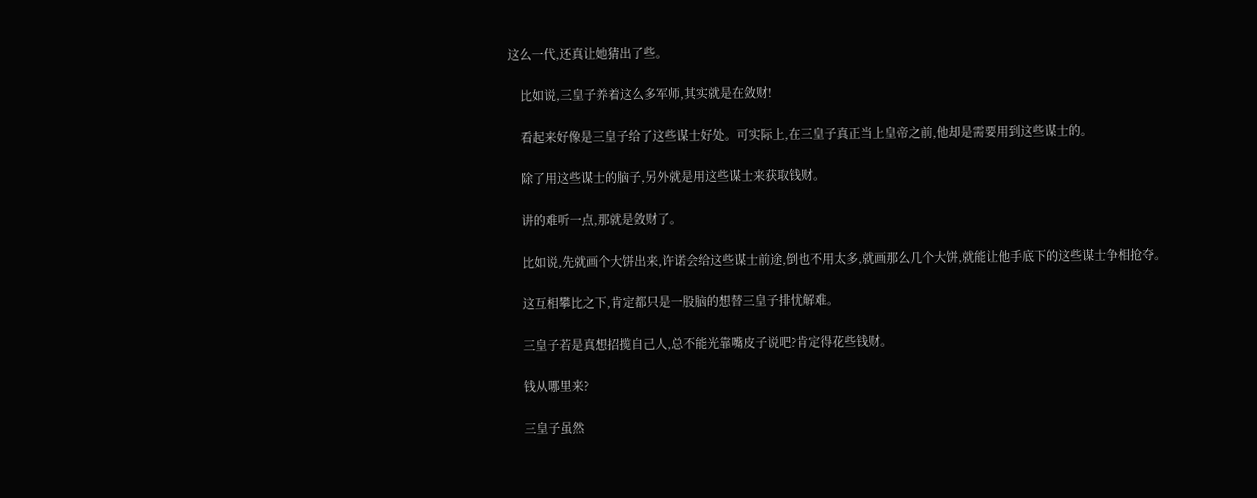这么一代,还真让她猜出了些。

    比如说,三皇子养着这么多军师,其实就是在敛财!

    看起来好像是三皇子给了这些谋士好处。可实际上,在三皇子真正当上皇帝之前,他却是需要用到这些谋士的。

    除了用这些谋士的脑子,另外就是用这些谋士来获取钱财。

    讲的难听一点,那就是敛财了。

    比如说,先就画个大饼出来,许诺会给这些谋士前途,倒也不用太多,就画那么几个大饼,就能让他手底下的这些谋士争相抢夺。

    这互相攀比之下,肯定都只是一股脑的想替三皇子排忧解难。

    三皇子若是真想招揽自己人,总不能光靠嘴皮子说吧?肯定得花些钱财。

    钱从哪里来?

    三皇子虽然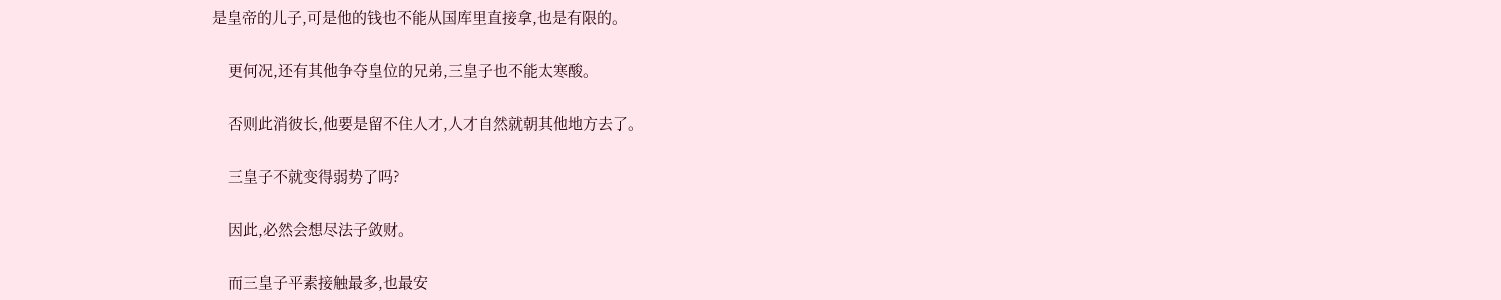是皇帝的儿子,可是他的钱也不能从国库里直接拿,也是有限的。

    更何况,还有其他争夺皇位的兄弟,三皇子也不能太寒酸。

    否则此消彼长,他要是留不住人才,人才自然就朝其他地方去了。

    三皇子不就变得弱势了吗?

    因此,必然会想尽法子敛财。

    而三皇子平素接触最多,也最安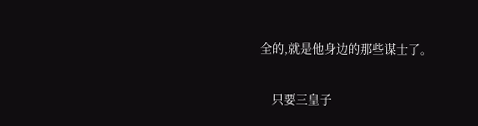全的,就是他身边的那些谋士了。

    只要三皇子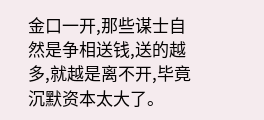金口一开,那些谋士自然是争相送钱,送的越多,就越是离不开,毕竟沉默资本太大了。